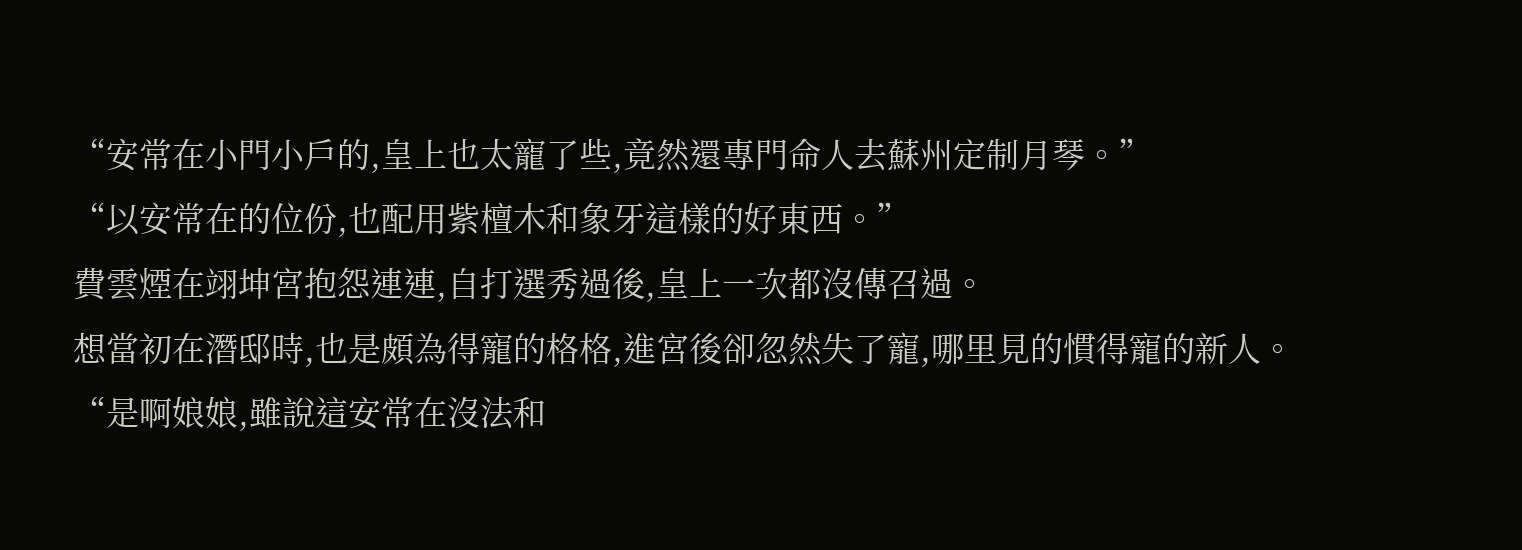“安常在小門小戶的,皇上也太寵了些,竟然還專門命人去蘇州定制月琴。”
“以安常在的位份,也配用紫檀木和象牙這樣的好東西。”
費雲煙在翊坤宮抱怨連連,自打選秀過後,皇上一次都沒傳召過。
想當初在潛邸時,也是頗為得寵的格格,進宮後卻忽然失了寵,哪里見的慣得寵的新人。
“是啊娘娘,雖說這安常在沒法和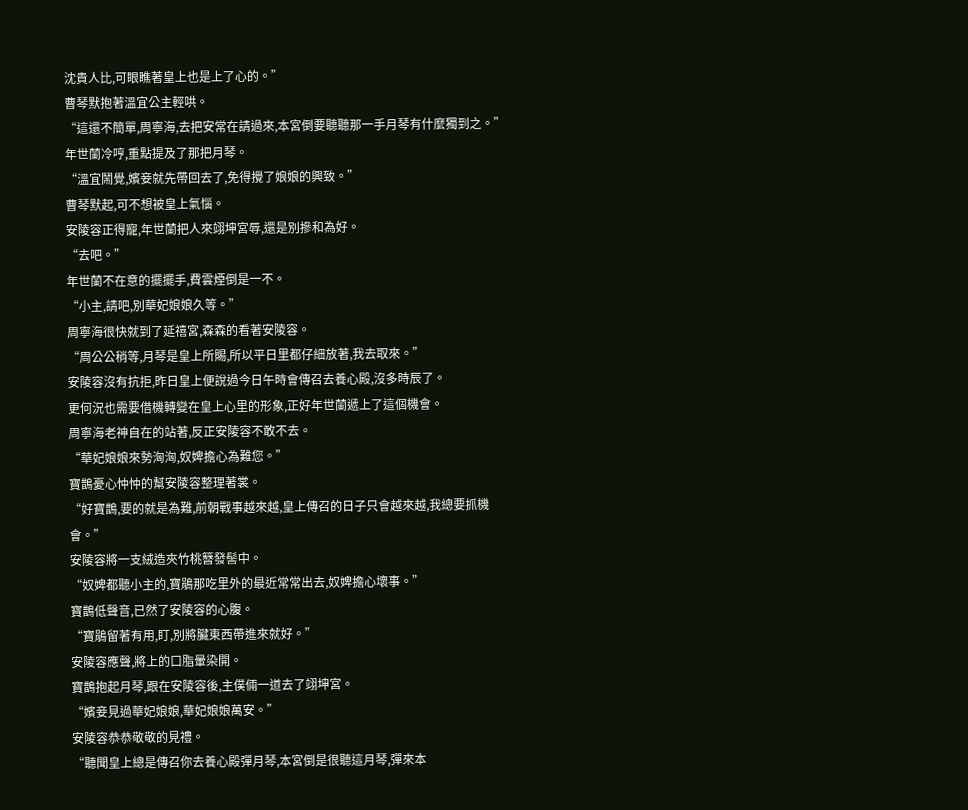沈貴人比,可眼瞧著皇上也是上了心的。”
曹琴默抱著溫宜公主輕哄。
“這還不簡單,周寧海,去把安常在請過來,本宮倒要聽聽那一手月琴有什麼獨到之。”
年世蘭冷哼,重點提及了那把月琴。
“溫宜鬧覺,嬪妾就先帶回去了,免得攪了娘娘的興致。”
曹琴默起,可不想被皇上氣惱。
安陵容正得寵,年世蘭把人來翊坤宮辱,還是別摻和為好。
“去吧。”
年世蘭不在意的擺擺手,費雲煙倒是一不。
“小主,請吧,別華妃娘娘久等。”
周寧海很快就到了延禧宮,森森的看著安陵容。
“周公公稍等,月琴是皇上所賜,所以平日里都仔細放著,我去取來。”
安陵容沒有抗拒,昨日皇上便說過今日午時會傳召去養心殿,沒多時辰了。
更何況也需要借機轉變在皇上心里的形象,正好年世蘭遞上了這個機會。
周寧海老神自在的站著,反正安陵容不敢不去。
“華妃娘娘來勢洶洶,奴婢擔心為難您。”
寶鵲憂心忡忡的幫安陵容整理著裳。
“好寶鵲,要的就是為難,前朝戰事越來越,皇上傳召的日子只會越來越,我總要抓機會。”
安陵容將一支絨造夾竹桃簪發髻中。
“奴婢都聽小主的,寶鵑那吃里外的最近常常出去,奴婢擔心壞事。”
寶鵲低聲音,已然了安陵容的心腹。
“寶鵑留著有用,盯,別將臟東西帶進來就好。”
安陵容應聲,將上的口脂暈染開。
寶鵲抱起月琴,跟在安陵容後,主僕倆一道去了翊坤宮。
“嬪妾見過華妃娘娘,華妃娘娘萬安。”
安陵容恭恭敬敬的見禮。
“聽聞皇上總是傳召你去養心殿彈月琴,本宮倒是很聽這月琴,彈來本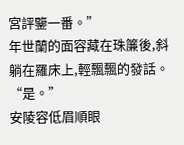宮評鑒一番。”
年世蘭的面容藏在珠簾後,斜躺在羅床上,輕飄飄的發話。
“是。”
安陵容低眉順眼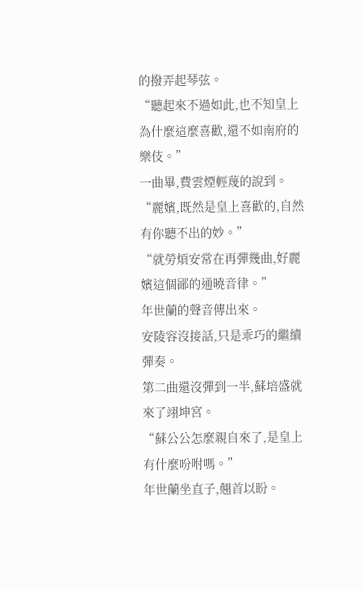的撥弄起琴弦。
“聽起來不過如此,也不知皇上為什麼這麼喜歡,還不如南府的樂伎。”
一曲畢,費雲煙輕蔑的說到。
“麗嬪,既然是皇上喜歡的,自然有你聽不出的妙。”
“就勞煩安常在再彈幾曲,好麗嬪這個鄙的通曉音律。”
年世蘭的聲音傳出來。
安陵容沒接話,只是乖巧的繼續彈奏。
第二曲還沒彈到一半,蘇培盛就來了翊坤宮。
“蘇公公怎麼親自來了,是皇上有什麼吩咐嗎。”
年世蘭坐直子,翹首以盼。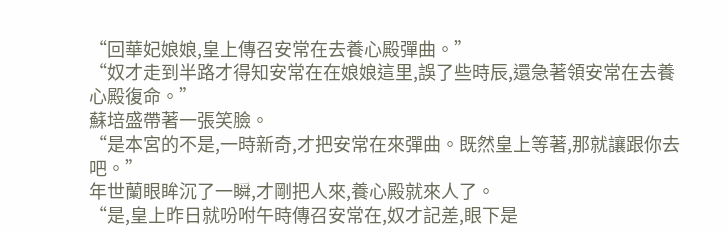“回華妃娘娘,皇上傳召安常在去養心殿彈曲。”
“奴才走到半路才得知安常在在娘娘這里,誤了些時辰,還急著領安常在去養心殿復命。”
蘇培盛帶著一張笑臉。
“是本宮的不是,一時新奇,才把安常在來彈曲。既然皇上等著,那就讓跟你去吧。”
年世蘭眼眸沉了一瞬,才剛把人來,養心殿就來人了。
“是,皇上昨日就吩咐午時傳召安常在,奴才記差,眼下是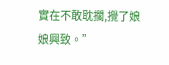實在不敢耽擱,攪了娘娘興致。”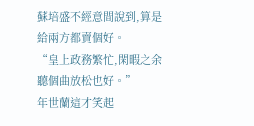蘇培盛不經意間說到,算是給兩方都賣個好。
“皇上政務繁忙,閑暇之余聽個曲放松也好。”
年世蘭這才笑起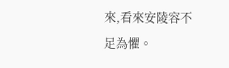來,看來安陵容不足為懼。